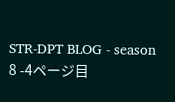STR-DPT BLOG - season 8 -4ページ目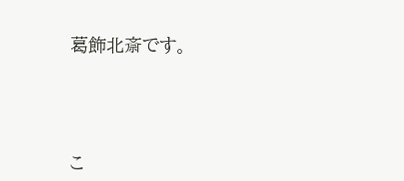葛飾北斎です。




こ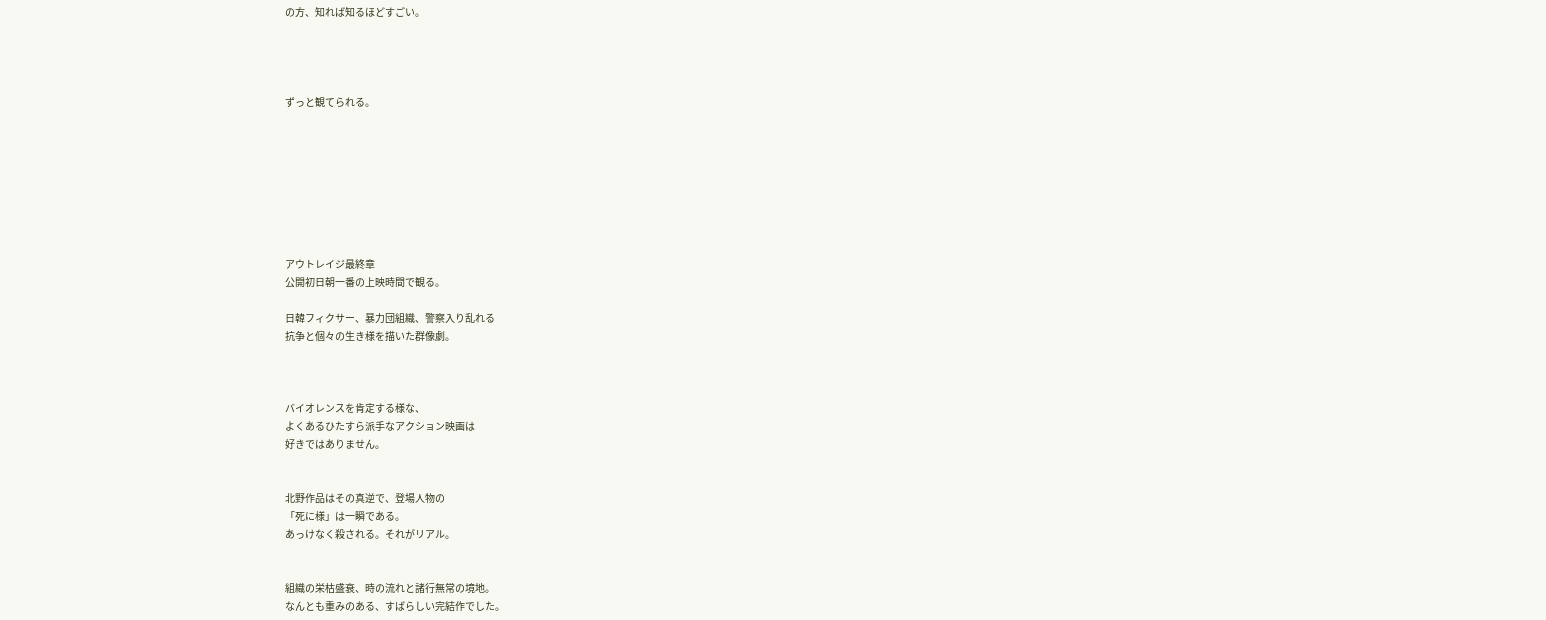の方、知れば知るほどすごい。




ずっと観てられる。








アウトレイジ最終章
公開初日朝一番の上映時間で観る。

日韓フィクサー、暴力団組織、警察入り乱れる
抗争と個々の生き様を描いた群像劇。



バイオレンスを肯定する様な、
よくあるひたすら派手なアクション映画は
好きではありません。


北野作品はその真逆で、登場人物の
「死に様」は一瞬である。
あっけなく殺される。それがリアル。


組織の栄枯盛衰、時の流れと諸行無常の境地。
なんとも重みのある、すばらしい完結作でした。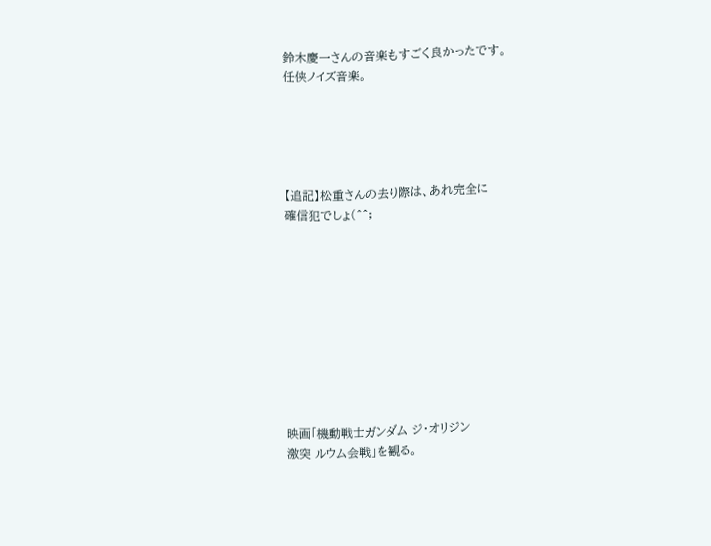鈴木慶一さんの音楽もすごく良かったです。
任侠ノイズ音楽。





【追記】松重さんの去り際は、あれ完全に
確信犯でしょ(^^;










映画「機動戦士ガンダム ジ・オリジン
激突 ルウム会戦」を観る。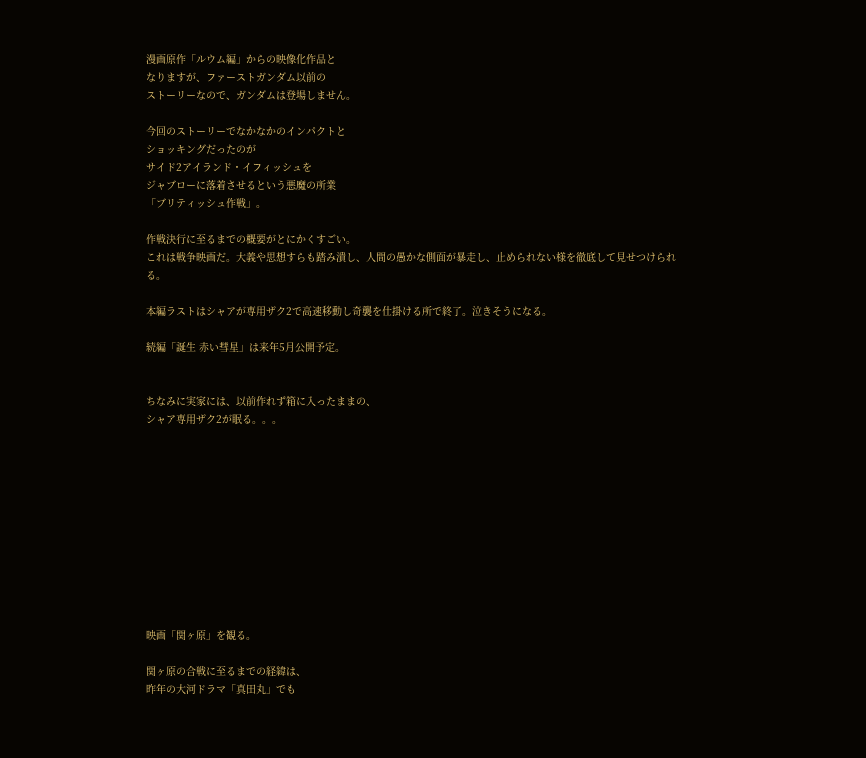漫画原作「ルウム編」からの映像化作品と
なりますが、ファーストガンダム以前の
ストーリーなので、ガンダムは登場しません。

今回のストーリーでなかなかのインパクトと
ショッキングだったのが
サイド2アイランド・イフィッシュを
ジャブローに落着させるという悪魔の所業
「ブリティッシュ作戦」。

作戦決行に至るまでの概要がとにかくすごい。
これは戦争映画だ。大義や思想すらも踏み潰し、人間の愚かな側面が暴走し、止められない様を徹底して見せつけられる。

本編ラストはシャアが専用ザク2で高速移動し奇襲を仕掛ける所で終了。泣きそうになる。

続編「誕生 赤い彗星」は来年5月公開予定。


ちなみに実家には、以前作れず箱に入ったままの、
シャア専用ザク2が眠る。。。











映画「関ヶ原」を観る。

関ヶ原の合戦に至るまでの経緯は、
昨年の大河ドラマ「真田丸」でも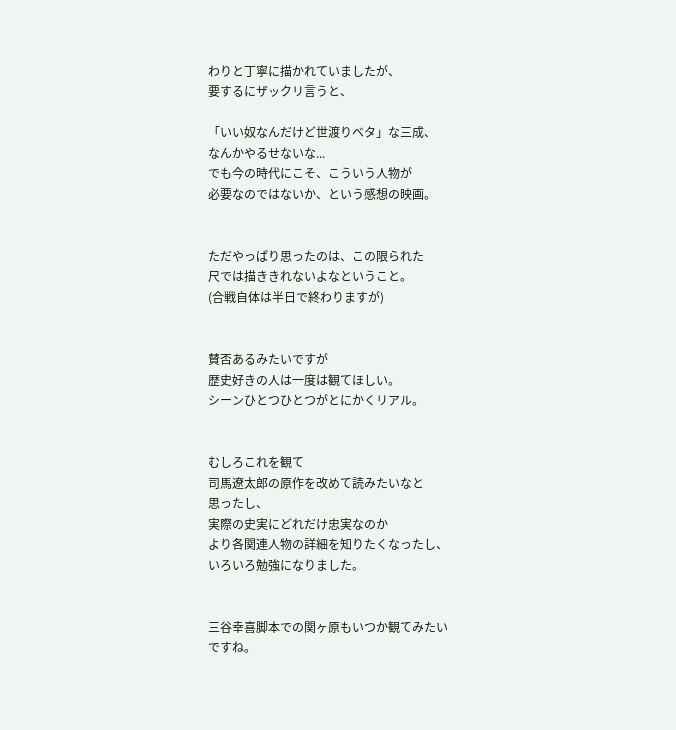わりと丁寧に描かれていましたが、
要するにザックリ言うと、

「いい奴なんだけど世渡りベタ」な三成、
なんかやるせないな...
でも今の時代にこそ、こういう人物が
必要なのではないか、という感想の映画。


ただやっぱり思ったのは、この限られた
尺では描ききれないよなということ。
(合戦自体は半日で終わりますが)


賛否あるみたいですが
歴史好きの人は一度は観てほしい。
シーンひとつひとつがとにかくリアル。


むしろこれを観て
司馬遼太郎の原作を改めて読みたいなと
思ったし、
実際の史実にどれだけ忠実なのか
より各関連人物の詳細を知りたくなったし、
いろいろ勉強になりました。


三谷幸喜脚本での関ヶ原もいつか観てみたい
ですね。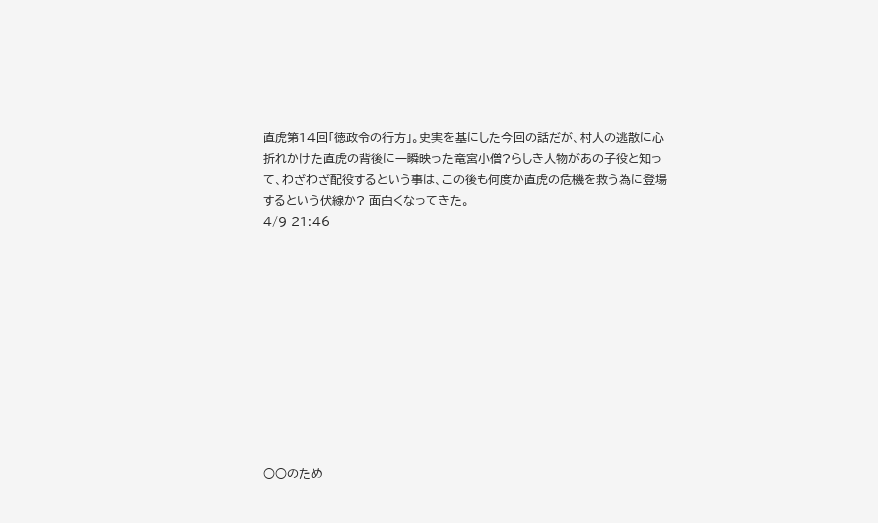直虎第14回「徳政令の行方」。史実を基にした今回の話だが、村人の逃散に心折れかけた直虎の背後に一瞬映った竜宮小僧?らしき人物があの子役と知って、わざわざ配役するという事は、この後も何度か直虎の危機を救う為に登場するという伏線か? 面白くなってきた。
4/9 21:46











○○のため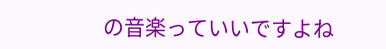の音楽っていいですよね